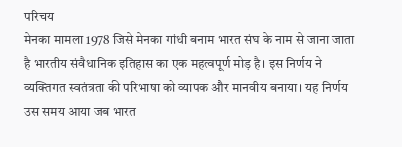परिचय
मेनका मामला 1978 जिसे मेनका गांधी बनाम भारत संघ के नाम से जाना जाता है भारतीय संवैधानिक इतिहास का एक महत्वपूर्ण मोड़ है। इस निर्णय ने व्यक्तिगत स्वतंत्रता की परिभाषा को व्यापक और मानवीय बनाया। यह निर्णय उस समय आया जब भारत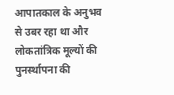आपातकाल के अनुभव से उबर रहा था और लोकतांत्रिक मूल्यों की पुनर्स्थापना की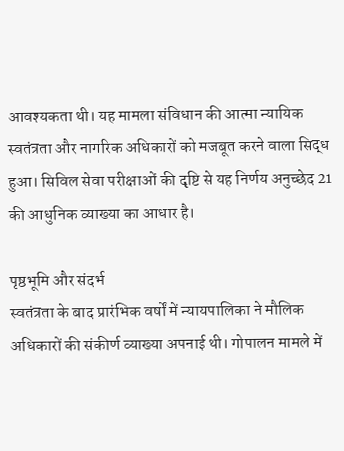आवश्यकता थी। यह मामला संविधान की आत्मा न्यायिक स्वतंत्रता और नागरिक अधिकारों को मजबूत करने वाला सिद्ध हुआ। सिविल सेवा परीक्षाओं की दृष्टि से यह निर्णय अनुच्छेद 21 की आधुनिक व्याख्या का आधार है।

पृष्ठभूमि और संदर्भ
स्वतंत्रता के बाद प्रारंभिक वर्षों में न्यायपालिका ने मौलिक अधिकारों की संकीर्ण व्याख्या अपनाई थी। गोपालन मामले में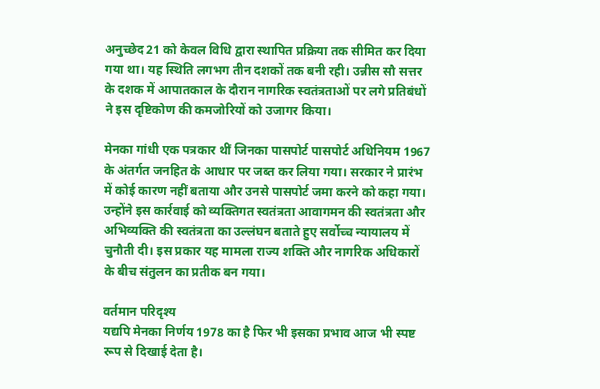अनुच्छेद 21 को केवल विधि द्वारा स्थापित प्रक्रिया तक सीमित कर दिया गया था। यह स्थिति लगभग तीन दशकों तक बनी रही। उन्नीस सौ सत्तर के दशक में आपातकाल के दौरान नागरिक स्वतंत्रताओं पर लगे प्रतिबंधों ने इस दृष्टिकोण की कमजोरियों को उजागर किया।

मेनका गांधी एक पत्रकार थीं जिनका पासपोर्ट पासपोर्ट अधिनियम 1967 के अंतर्गत जनहित के आधार पर जब्त कर लिया गया। सरकार ने प्रारंभ में कोई कारण नहीं बताया और उनसे पासपोर्ट जमा करने को कहा गया। उन्होंने इस कार्रवाई को व्यक्तिगत स्वतंत्रता आवागमन की स्वतंत्रता और अभिव्यक्ति की स्वतंत्रता का उल्लंघन बताते हुए सर्वोच्च न्यायालय में चुनौती दी। इस प्रकार यह मामला राज्य शक्ति और नागरिक अधिकारों के बीच संतुलन का प्रतीक बन गया।

वर्तमान परिदृश्य
यद्यपि मेनका निर्णय 1978 का है फिर भी इसका प्रभाव आज भी स्पष्ट रूप से दिखाई देता है।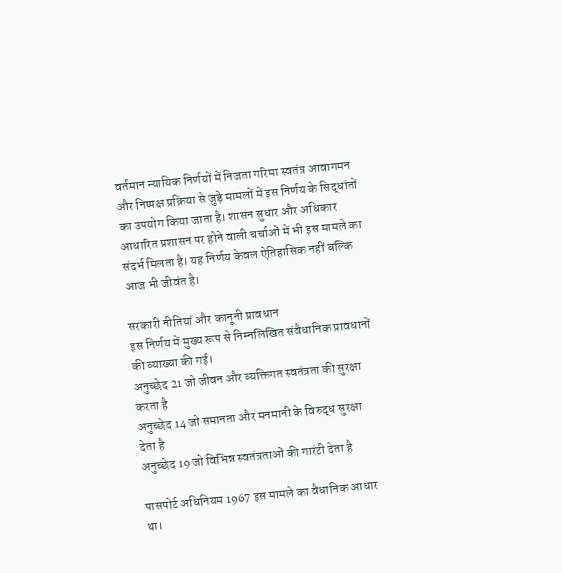वर्तमान न्यायिक निर्णयों में निजता गरिमा स्वतंत्र आवागमन और निष्पक्ष प्रक्रिया से जुड़े मामलों में इस निर्णय के सिद्धांतों का उपयोग किया जाता है। शासन सुधार और अधिकार आधारित प्रशासन पर होने वाली चर्चाओं में भी इस मामले का संदर्भ मिलता है। यह निर्णय केवल ऐतिहासिक नहीं बल्कि आज भी जीवंत है।

सरकारी नीतियां और कानूनी प्रावधान
इस निर्णय में मुख्य रूप से निम्नलिखित संवैधानिक प्रावधानों की व्याख्या की गई।
अनुच्छेद 21 जो जीवन और व्यक्तिगत स्वतंत्रता की सुरक्षा करता है
अनुच्छेद 14 जो समानता और मनमानी के विरुद्ध सुरक्षा देता है
अनुच्छेद 19 जो विभिन्न स्वतंत्रताओं की गारंटी देता है

पासपोर्ट अधिनियम 1967 इस मामले का वैधानिक आधार था।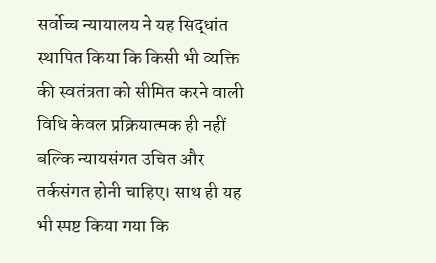सर्वोच्च न्यायालय ने यह सिद्धांत स्थापित किया कि किसी भी व्यक्ति की स्वतंत्रता को सीमित करने वाली विधि केवल प्रक्रियात्मक ही नहीं बल्कि न्यायसंगत उचित और तर्कसंगत होनी चाहिए। साथ ही यह भी स्पष्ट किया गया कि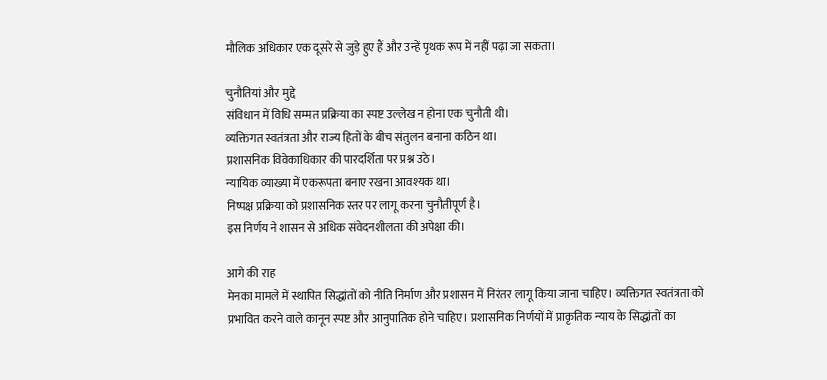मौलिक अधिकार एक दूसरे से जुड़े हुए हैं और उन्हें पृथक रूप में नहीं पढ़ा जा सकता।

चुनौतियां और मुद्दे
संविधान में विधि सम्मत प्रक्रिया का स्पष्ट उल्लेख न होना एक चुनौती थी।
व्यक्तिगत स्वतंत्रता और राज्य हितों के बीच संतुलन बनाना कठिन था।
प्रशासनिक विवेकाधिकार की पारदर्शिता पर प्रश्न उठे।
न्यायिक व्याख्या में एकरूपता बनाए रखना आवश्यक था।
निष्पक्ष प्रक्रिया को प्रशासनिक स्तर पर लागू करना चुनौतीपूर्ण है।
इस निर्णय ने शासन से अधिक संवेदनशीलता की अपेक्षा की।

आगे की राह
मेनका मामले में स्थापित सिद्धांतों को नीति निर्माण और प्रशासन में निरंतर लागू किया जाना चाहिए। व्यक्तिगत स्वतंत्रता को प्रभावित करने वाले कानून स्पष्ट और आनुपातिक होने चाहिए। प्रशासनिक निर्णयों में प्राकृतिक न्याय के सिद्धांतों का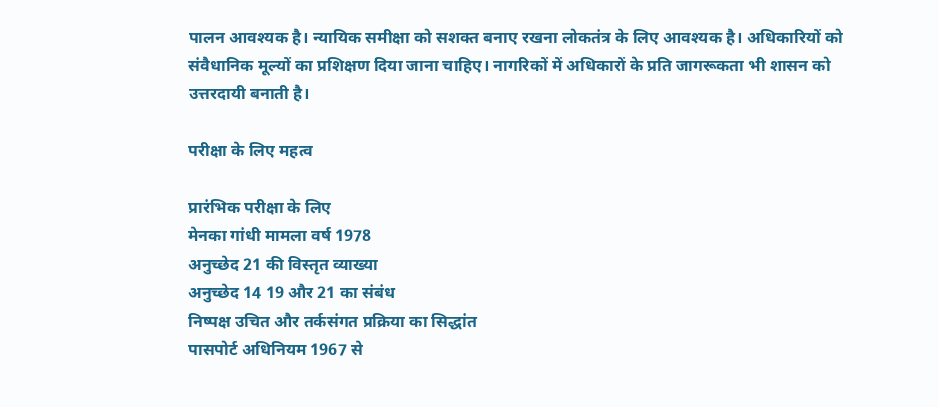पालन आवश्यक है। न्यायिक समीक्षा को सशक्त बनाए रखना लोकतंत्र के लिए आवश्यक है। अधिकारियों को संवैधानिक मूल्यों का प्रशिक्षण दिया जाना चाहिए। नागरिकों में अधिकारों के प्रति जागरूकता भी शासन को उत्तरदायी बनाती है।

परीक्षा के लिए महत्व

प्रारंभिक परीक्षा के लिए
मेनका गांधी मामला वर्ष 1978
अनुच्छेद 21 की विस्तृत व्याख्या
अनुच्छेद 14 19 और 21 का संबंध
निष्पक्ष उचित और तर्कसंगत प्रक्रिया का सिद्धांत
पासपोर्ट अधिनियम 1967 से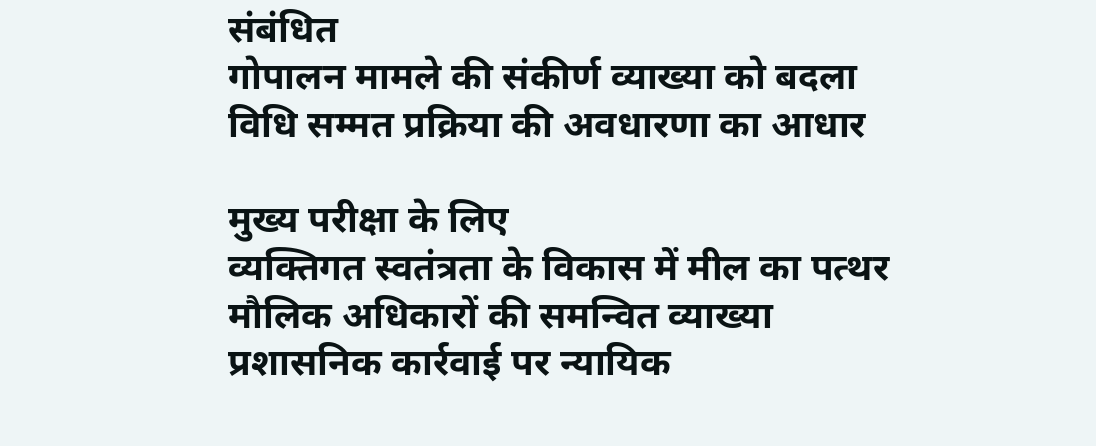संबंधित
गोपालन मामले की संकीर्ण व्याख्या को बदला
विधि सम्मत प्रक्रिया की अवधारणा का आधार

मुख्य परीक्षा के लिए
व्यक्तिगत स्वतंत्रता के विकास में मील का पत्थर
मौलिक अधिकारों की समन्वित व्याख्या
प्रशासनिक कार्रवाई पर न्यायिक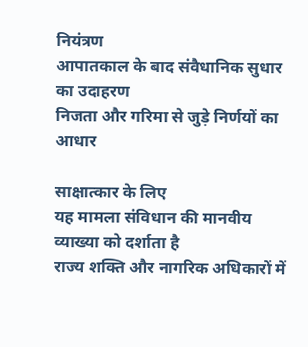नियंत्रण
आपातकाल के बाद संवैधानिक सुधार का उदाहरण
निजता और गरिमा से जुड़े निर्णयों का आधार

साक्षात्कार के लिए
यह मामला संविधान की मानवीय व्याख्या को दर्शाता है
राज्य शक्ति और नागरिक अधिकारों में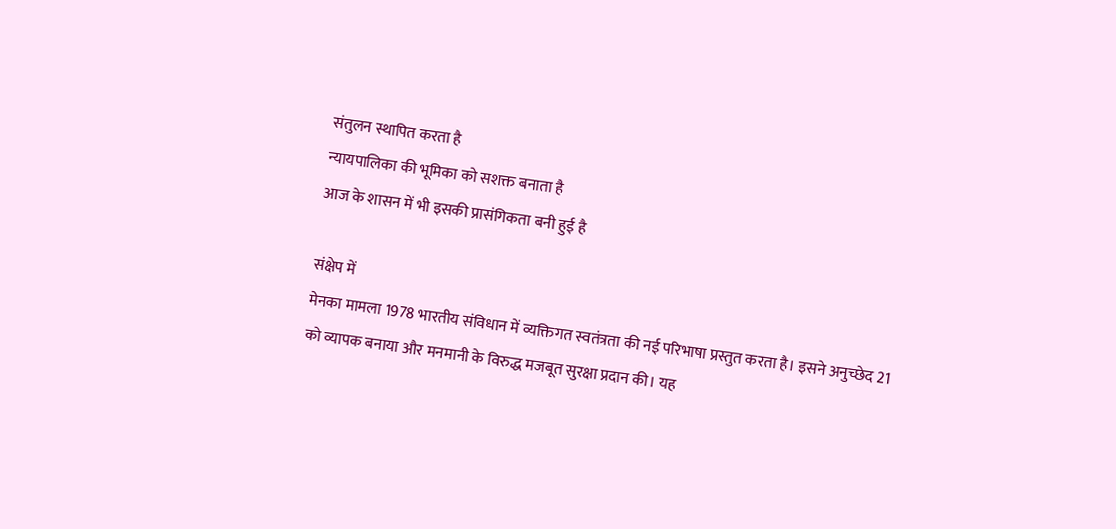संतुलन स्थापित करता है
न्यायपालिका की भूमिका को सशक्त बनाता है
आज के शासन में भी इसकी प्रासंगिकता बनी हुई है

संक्षेप में
मेनका मामला 1978 भारतीय संविधान में व्यक्तिगत स्वतंत्रता की नई परिभाषा प्रस्तुत करता है। इसने अनुच्छेद 21 को व्यापक बनाया और मनमानी के विरुद्ध मजबूत सुरक्षा प्रदान की। यह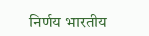निर्णय भारतीय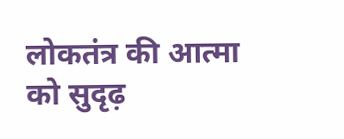लोकतंत्र की आत्मा को सुदृढ़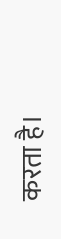करता है।